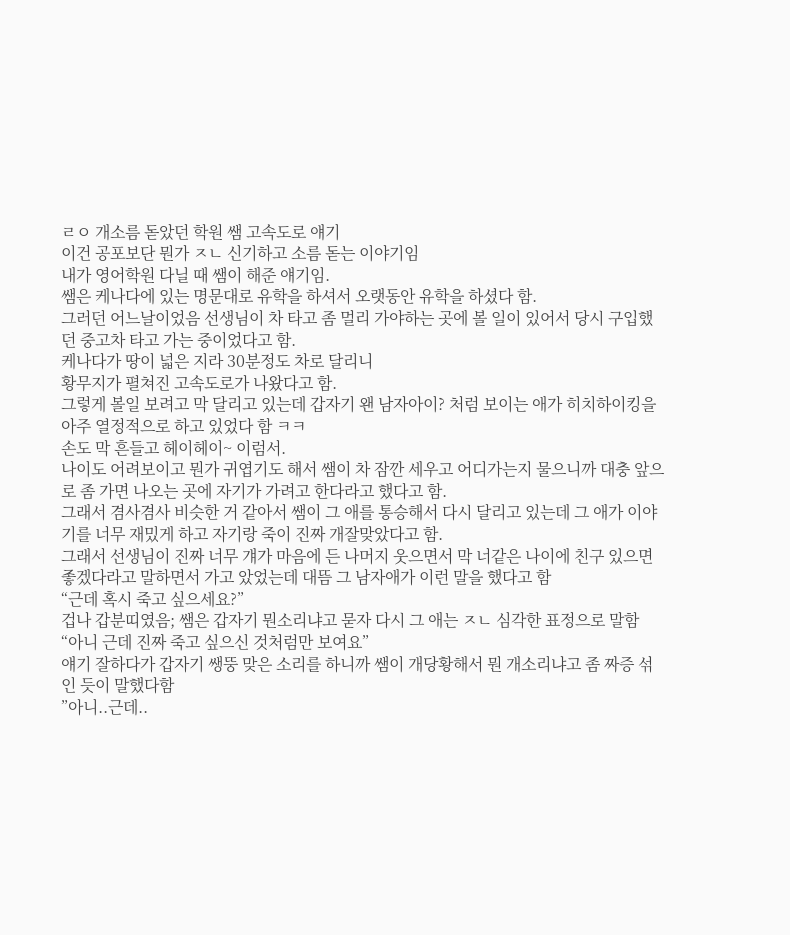ㄹㅇ 개소름 돋았던 학원 쌤 고속도로 얘기
이건 공포보단 뭔가 ㅈㄴ 신기하고 소름 돋는 이야기임
내가 영어학원 다닐 때 쌤이 해준 얘기임.
쌤은 케나다에 있는 명문대로 유학을 하셔서 오랫동안 유학을 하셨다 함.
그러던 어느날이었음 선생님이 차 타고 좀 멀리 가야하는 곳에 볼 일이 있어서 당시 구입했던 중고차 타고 가는 중이었다고 함.
케나다가 땅이 넓은 지라 30분정도 차로 달리니
황무지가 펼쳐진 고속도로가 나왔다고 함.
그렇게 볼일 보려고 막 달리고 있는데 갑자기 왠 남자아이? 처럼 보이는 애가 히치하이킹을 아주 열정적으로 하고 있었다 함 ㅋㅋ
손도 막 흔들고 헤이헤이~ 이럼서.
나이도 어려보이고 뭔가 귀엽기도 해서 쌤이 차 잠깐 세우고 어디가는지 물으니까 대충 앞으로 좀 가면 나오는 곳에 자기가 가려고 한다라고 했다고 함.
그래서 겸사겸사 비슷한 거 같아서 쌤이 그 애를 통승해서 다시 달리고 있는데 그 애가 이야기를 너무 재밌게 하고 자기랑 죽이 진짜 개잘맞았다고 함.
그래서 선생님이 진짜 너무 걔가 마음에 든 나머지 웃으면서 막 너같은 나이에 친구 있으면 좋겠다라고 말하면서 가고 았었는데 대뜸 그 남자애가 이런 말을 했다고 함
“근데 혹시 죽고 싶으세요?”
겁나 갑분띠였음; 쌤은 갑자기 뭔소리냐고 묻자 다시 그 애는 ㅈㄴ 심각한 표정으로 말함
“아니 근데 진짜 죽고 싶으신 것처럼만 보여요”
얘기 잘하다가 갑자기 쌩뚱 맞은 소리를 하니까 쌤이 개당황해서 뭔 개소리냐고 좀 짜증 섞인 듯이 말했다함
”아니..근데..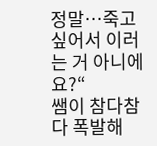정말…죽고 싶어서 이러는 거 아니에요?“
쌤이 참다참다 폭발해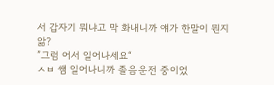서 갑자기 뭐냐고 막 화내니까 얘가 한말이 뭔지 앎?
”그럼 어서 일어나세요“
ㅅㅂ 쌤 일어나니까 졸음운전 중이었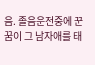음. 졸음운전중에 꾼 꿈이 그 남자애를 태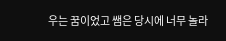우는 꿈이었고 쌤은 당시에 너무 놀라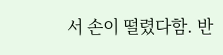서 손이 떨렸다함. 반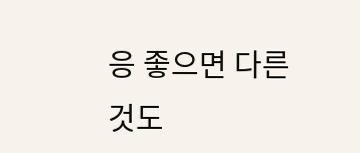응 좋으면 다른 것도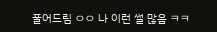풀어드림 ㅇㅇ 나 이런 썰 많음 ㅋㅋ